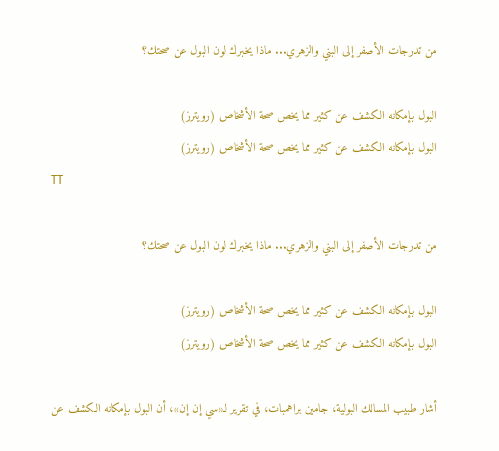من تدرجات الأصفر إلى البني والزهري... ماذا يخبرك لون البول عن صحتك؟

البول بإمكانه الكشف عن كثير مما يخص صحة الأشخاص (رويترز)
البول بإمكانه الكشف عن كثير مما يخص صحة الأشخاص (رويترز)
TT

من تدرجات الأصفر إلى البني والزهري... ماذا يخبرك لون البول عن صحتك؟

البول بإمكانه الكشف عن كثير مما يخص صحة الأشخاص (رويترز)
البول بإمكانه الكشف عن كثير مما يخص صحة الأشخاص (رويترز)

أشار طبيب المسالك البولية، جامين براهمبات، في تقرير لـ«سي إن إن»، أن البول بإمكانه الكشف عن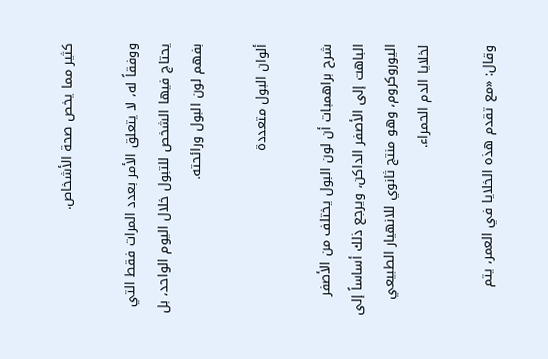كثير مما يخص صحة الأشخاص.

ووفقاً له، لا يتعلق الأمر بعدد المرات فقط التي يحتاج فيها الشخص للتبول خلال اليوم الواحد، بل بفهم لون البول ورائحته.

ألوان البول متعددة

شرح براهمبات أن لون البول يختلف من الأصفر الباهت إلى الأصفر الداكن، ويرجع ذلك أساساً إلى اليوروكروم، وهو منتج ثانوي للانهيار الطبيعي لخلايا الدم الحمراء.

وقال: «مع تقدم هذه الخلايا في العمر، يتم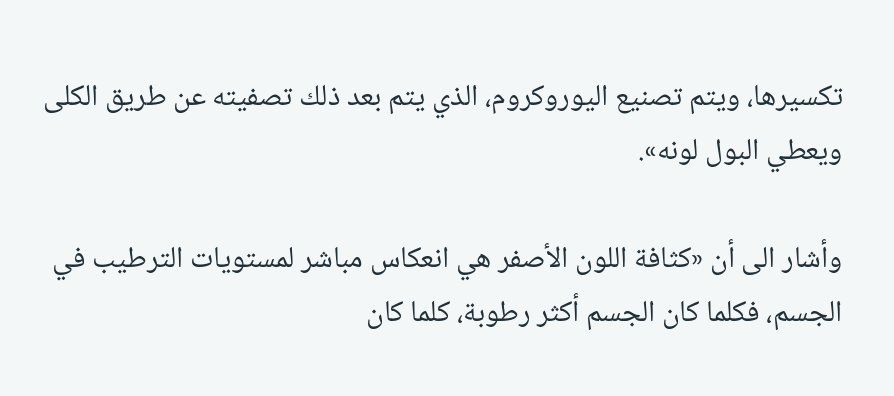تكسيرها، ويتم تصنيع اليوروكروم، الذي يتم بعد ذلك تصفيته عن طريق الكلى ويعطي البول لونه».

وأشار الى أن «كثافة اللون الأصفر هي انعكاس مباشر لمستويات الترطيب في الجسم، فكلما كان الجسم أكثر رطوبة، كلما كان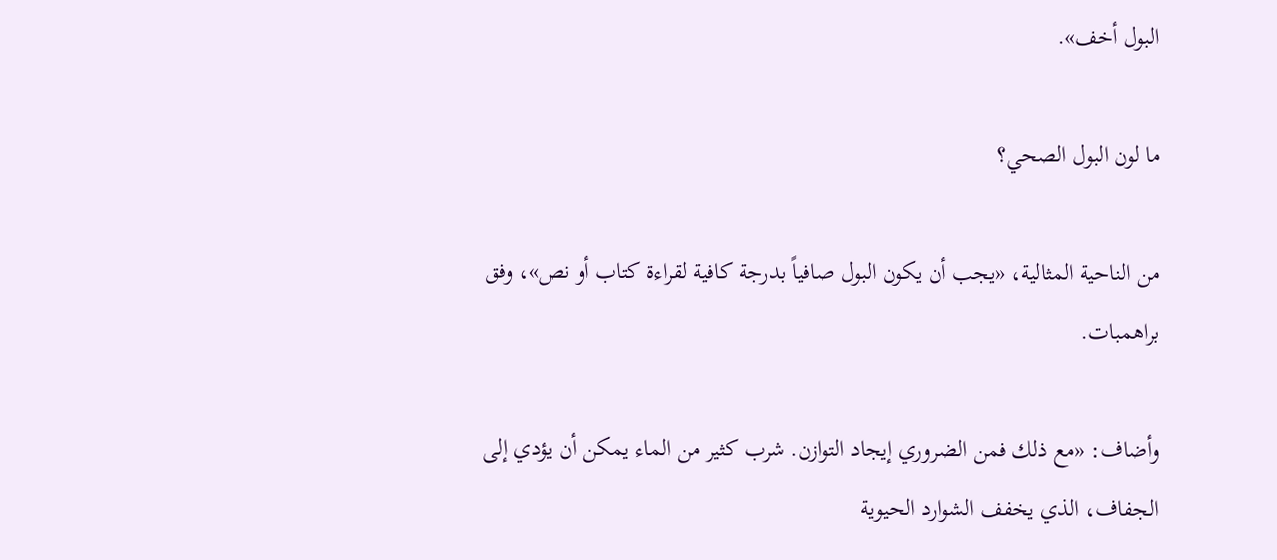البول أخف».

ما لون البول الصحي؟

من الناحية المثالية، «يجب أن يكون البول صافياً بدرجة كافية لقراءة كتاب أو نص»، وفق براهمبات.

وأضاف: «مع ذلك فمن الضروري إيجاد التوازن. شرب كثير من الماء يمكن أن يؤدي إلى الجفاف، الذي يخفف الشوارد الحيوية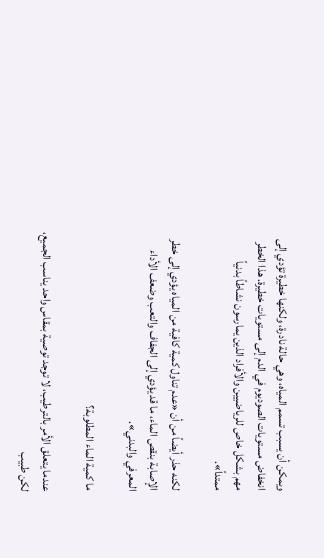ويمكن أن يسبب تسمم المياه، وهي حالة نادرة، ولكنها خطيرة تؤدي إلى انخفاض مستويات الصوديوم في الدم إلى مستويات خطيرة. هذا الخطر مهم بشكل خاص للرياضيين والأفراد الذين يمارسون نشاطاً بدنياً ممتداً».

لكنه حذر أيضاً من أن «عدم تناول كمية كافية من المياه يؤدي إلى خطر الإصابة بنقص الماء، ما قد يؤدي إلى الجفاف والتعب وضعف الأداء المعرفي والبدني».

ما كمية الماء المطلوبة؟

عندما يتعلق الأمر بالترطيب، لا توجد توصية بمقاس واحد يناسب الجميع، لكن طبيب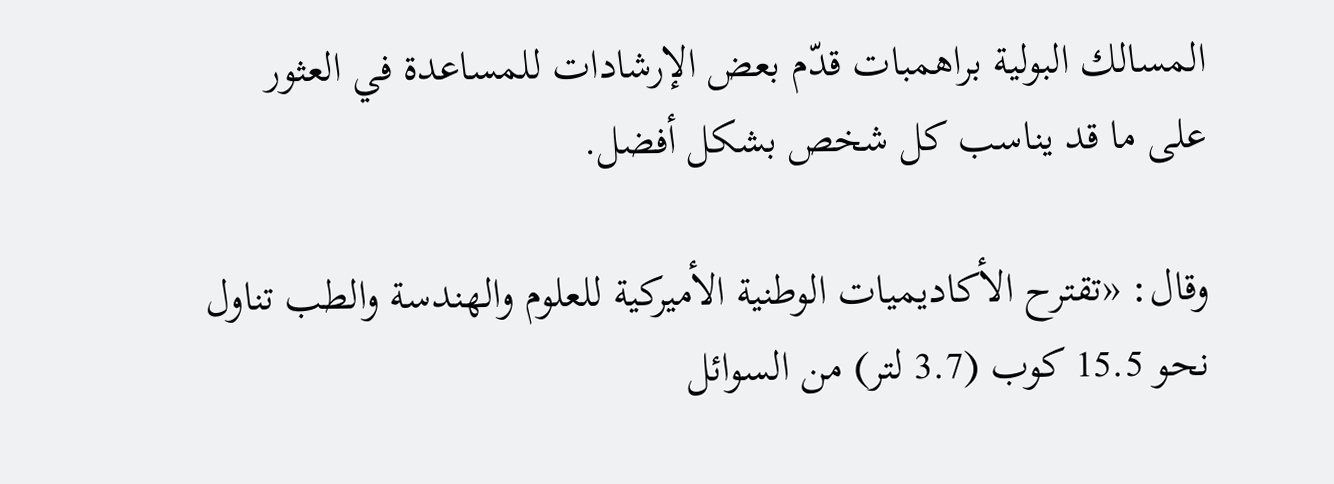المسالك البولية براهمبات قدّم بعض الإرشادات للمساعدة في العثور على ما قد يناسب كل شخص بشكل أفضل.

وقال: «تقترح الأكاديميات الوطنية الأميركية للعلوم والهندسة والطب تناول نحو 15.5 كوب (3.7 لتر) من السوائل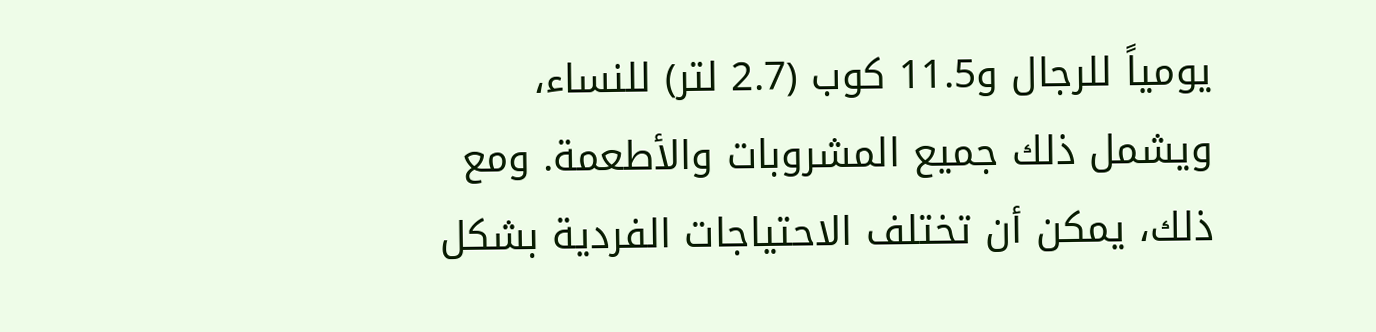يومياً للرجال و11.5 كوب (2.7 لتر) للنساء، ويشمل ذلك جميع المشروبات والأطعمة. ومع ذلك، يمكن أن تختلف الاحتياجات الفردية بشكل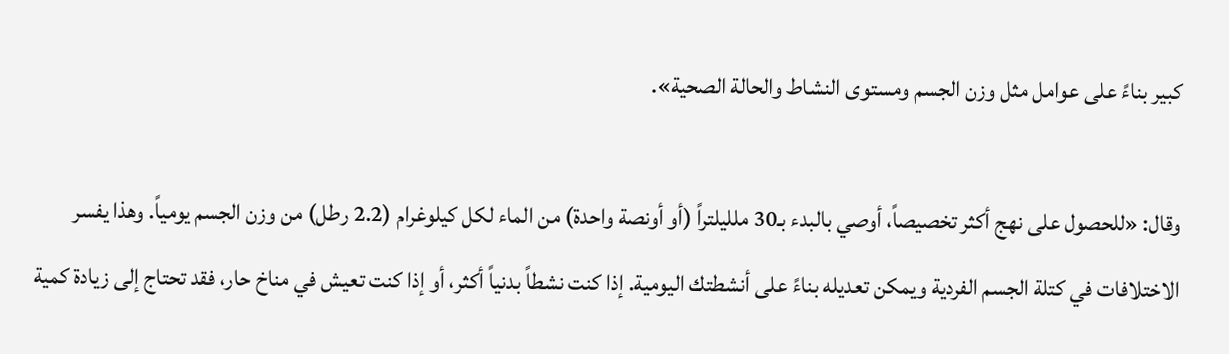كبير بناءً على عوامل مثل وزن الجسم ومستوى النشاط والحالة الصحية».

وقال: «للحصول على نهج أكثر تخصيصاً، أوصي بالبدء بـ30 ملليلتراً (أو أونصة واحدة) من الماء لكل كيلوغرام (2.2 رطل) من وزن الجسم يومياً. وهذا يفسر الاختلافات في كتلة الجسم الفردية ويمكن تعديله بناءً على أنشطتك اليومية. إذا كنت نشطاً بدنياً أكثر، أو إذا كنت تعيش في مناخ حار، فقد تحتاج إلى زيادة كمية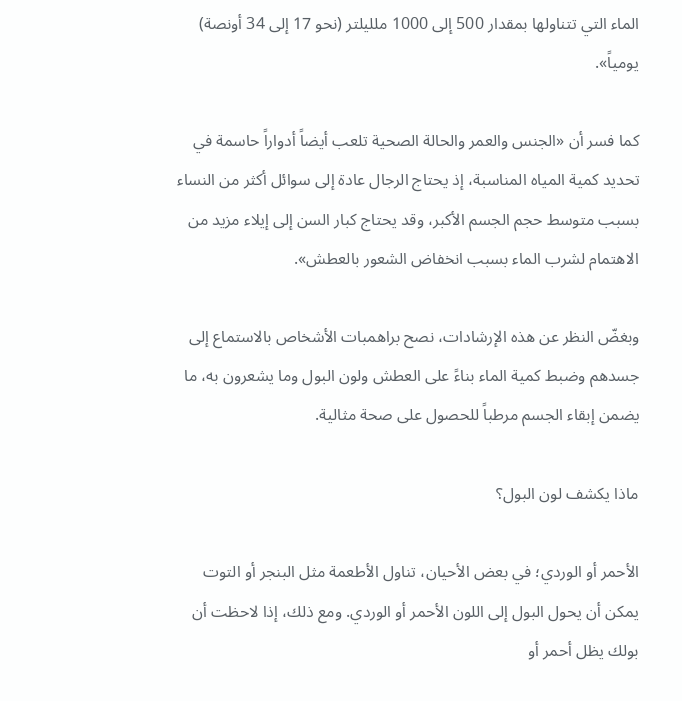الماء التي تتناولها بمقدار 500 إلى 1000 ملليلتر (نحو 17 إلى 34 أونصة) يومياً».

كما فسر أن «الجنس والعمر والحالة الصحية تلعب أيضاً أدواراً حاسمة في تحديد كمية المياه المناسبة، إذ يحتاج الرجال عادة إلى سوائل أكثر من النساء بسبب متوسط حجم الجسم الأكبر، وقد يحتاج كبار السن إلى إيلاء مزيد من الاهتمام لشرب الماء بسبب انخفاض الشعور بالعطش».

وبغضّ النظر عن هذه الإرشادات، نصح براهمبات الأشخاص بالاستماع إلى جسدهم وضبط كمية الماء بناءً على العطش ولون البول وما يشعرون به، ما يضمن إبقاء الجسم مرطباً للحصول على صحة مثالية.

ماذا يكشف لون البول؟

الأحمر أو الوردي؛ في بعض الأحيان، تناول الأطعمة مثل البنجر أو التوت يمكن أن يحول البول إلى اللون الأحمر أو الوردي. ومع ذلك، إذا لاحظت أن بولك يظل أحمر أو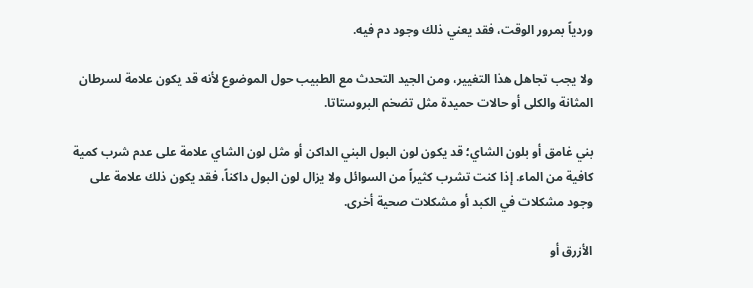وردياً بمرور الوقت، فقد يعني ذلك وجود دم فيه.

ولا يجب تجاهل هذا التغيير، ومن الجيد التحدث مع الطبيب حول الموضوع لأنه قد يكون علامة لسرطان المثانة والكلى أو حالات حميدة مثل تضخم البروستاتا.

بني غامق أو بلون الشاي؛ قد يكون لون البول البني الداكن أو مثل لون الشاي علامة على عدم شرب كمية كافية من الماء. إذا كنت تشرب كثيراً من السوائل ولا يزال لون البول داكناً، فقد يكون ذلك علامة على وجود مشكلات في الكبد أو مشكلات صحية أخرى.

الأزرق أو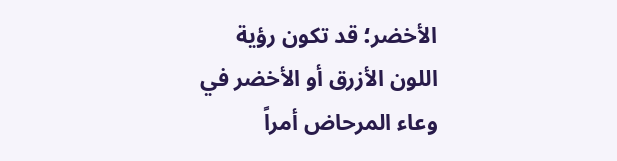الأخضر؛ قد تكون رؤية اللون الأزرق أو الأخضر في وعاء المرحاض أمراً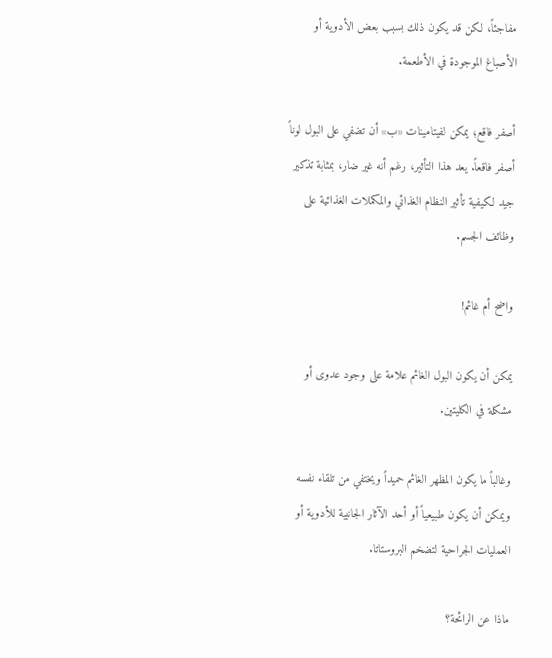مفاجئاً، لكن قد يكون ذلك بسبب بعض الأدوية أو الأصباغ الموجودة في الأطعمة.

أصفر فاقع؛ يمكن لفيتامينات «ب» أن تضفي على البول لوناً أصفر فاقعاً. يعد هذا التأثير، رغم أنه غير ضار، بمثابة تذكير جيد لكيفية تأثير النظام الغذائي والمكملات الغذائية على وظائف الجسم.

واضح أم غائم!

يمكن أن يكون البول الغائم علامة على وجود عدوى أو مشكلة في الكليتين.

وغالباً ما يكون المظهر الغائم حميداً ويختفي من تلقاء نفسه ويمكن أن يكون طبيعياً أو أحد الآثار الجانبية للأدوية أو العمليات الجراحية لتضخم البروستاتا.

ماذا عن الرائحة؟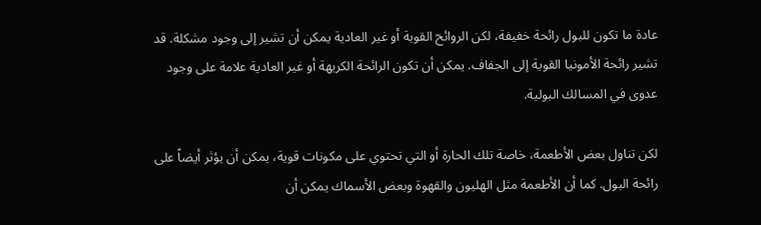عادة ما تكون للبول رائحة خفيفة، لكن الروائح القوية أو غير العادية يمكن أن تشير إلى وجود مشكلة. قد تشير رائحة الأمونيا القوية إلى الجفاف. يمكن أن تكون الرائحة الكريهة أو غير العادية علامة على وجود عدوى في المسالك البولية.

لكن تناول بعض الأطعمة، خاصة تلك الحارة أو التي تحتوي على مكونات قوية، يمكن أن يؤثر أيضاً على رائحة البول. كما أن الأطعمة مثل الهليون والقهوة وبعض الأسماك يمكن أن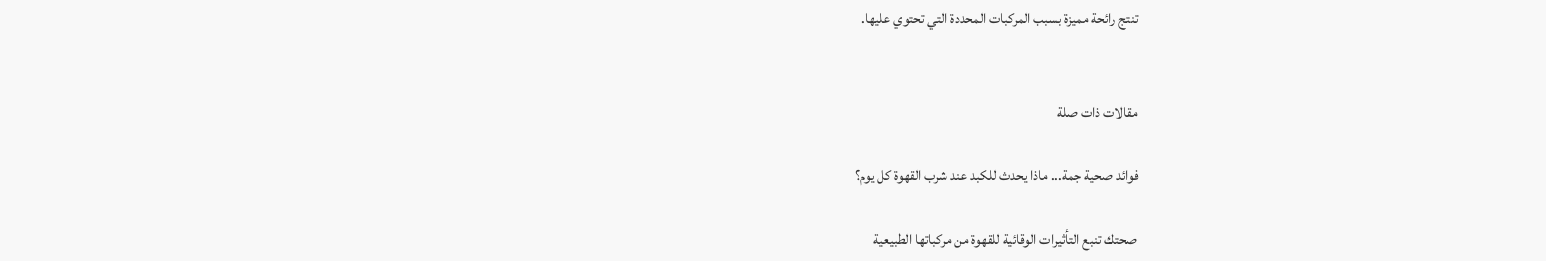تنتج رائحة مميزة بسبب المركبات المحددة التي تحتوي عليها.


مقالات ذات صلة

فوائد صحية جمة... ماذا يحدث للكبد عند شرب القهوة كل يوم؟

صحتك تنبع التأثيرات الوقائية للقهوة من مركباتها الطبيعية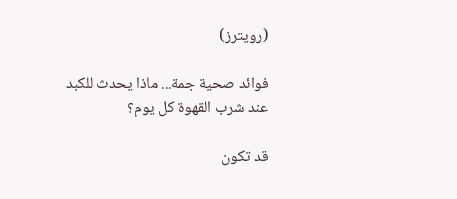(رويترز)

فوائد صحية جمة... ماذا يحدث للكبد عند شرب القهوة كل يوم؟

قد تكون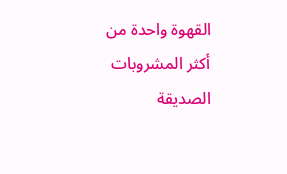القهوة واحدة من أكثر المشروبات الصديقة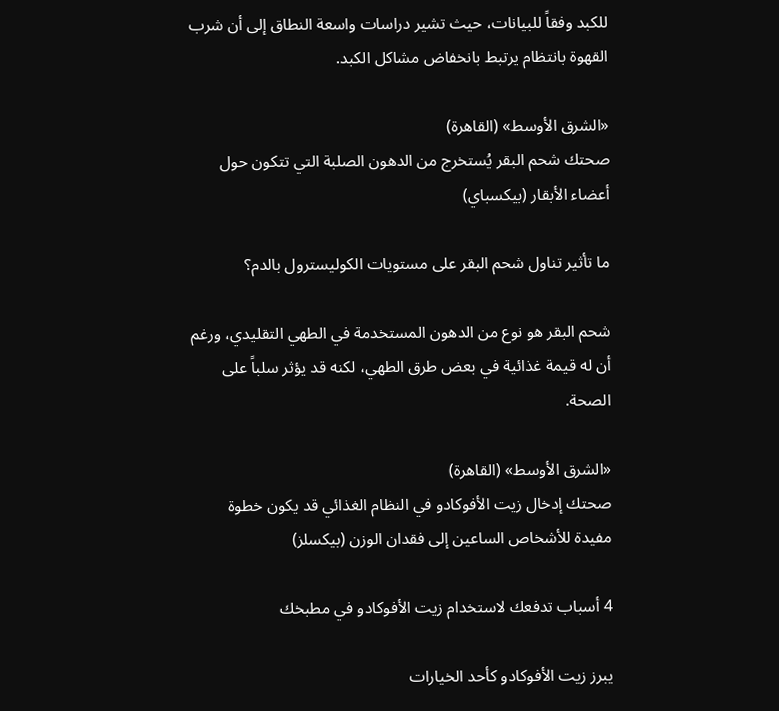للكبد وفقاً للبيانات، حيث تشير دراسات واسعة النطاق إلى أن شرب القهوة بانتظام يرتبط بانخفاض مشاكل الكبد.

«الشرق الأوسط» (القاهرة)
صحتك شحم البقر يُستخرج من الدهون الصلبة التي تتكون حول أعضاء الأبقار (بيكسباي)

ما تأثير تناول شحم البقر على مستويات الكوليسترول بالدم؟

شحم البقر هو نوع من الدهون المستخدمة في الطهي التقليدي، ورغم أن له قيمة غذائية في بعض طرق الطهي، لكنه قد يؤثر سلباً على الصحة.

«الشرق الأوسط» (القاهرة)
صحتك إدخال زيت الأفوكادو في النظام الغذائي قد يكون خطوة مفيدة للأشخاص الساعين إلى فقدان الوزن (بيكسلز)

4 أسباب تدفعك لاستخدام زيت الأفوكادو في مطبخك

يبرز زيت الأفوكادو كأحد الخيارات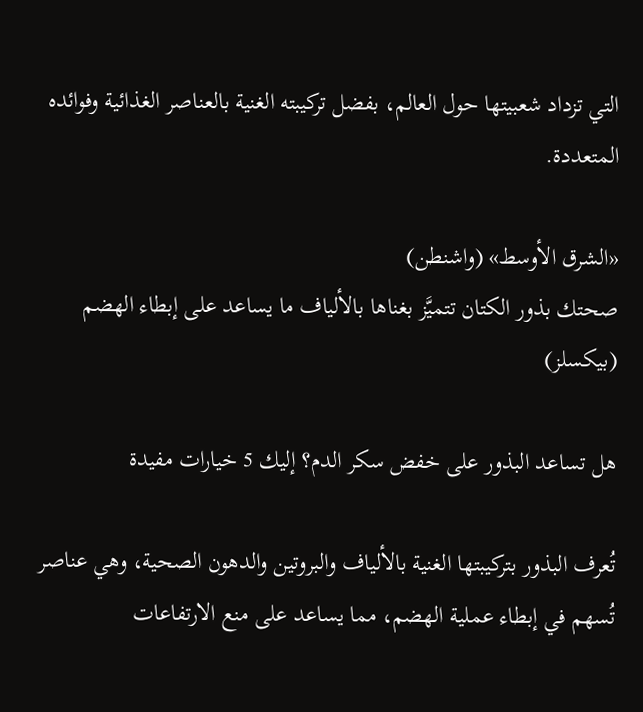التي تزداد شعبيتها حول العالم، بفضل تركيبته الغنية بالعناصر الغذائية وفوائده المتعددة.

«الشرق الأوسط» (واشنطن)
صحتك بذور الكتان تتميَّز بغناها بالألياف ما يساعد على إبطاء الهضم (بيكسلز)

هل تساعد البذور على خفض سكر الدم؟ إليك 5 خيارات مفيدة

تُعرف البذور بتركيبتها الغنية بالألياف والبروتين والدهون الصحية، وهي عناصر تُسهم في إبطاء عملية الهضم، مما يساعد على منع الارتفاعات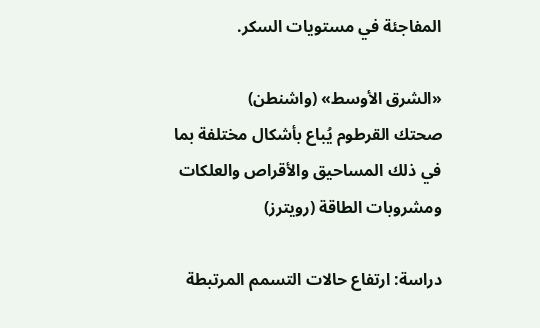المفاجئة في مستويات السكر.

«الشرق الأوسط» (واشنطن)
صحتك القرطوم يُباع بأشكال مختلفة بما في ذلك المساحيق والأقراص والعلكات ومشروبات الطاقة (رويترز)

دراسة: ارتفاع حالات التسمم المرتبطة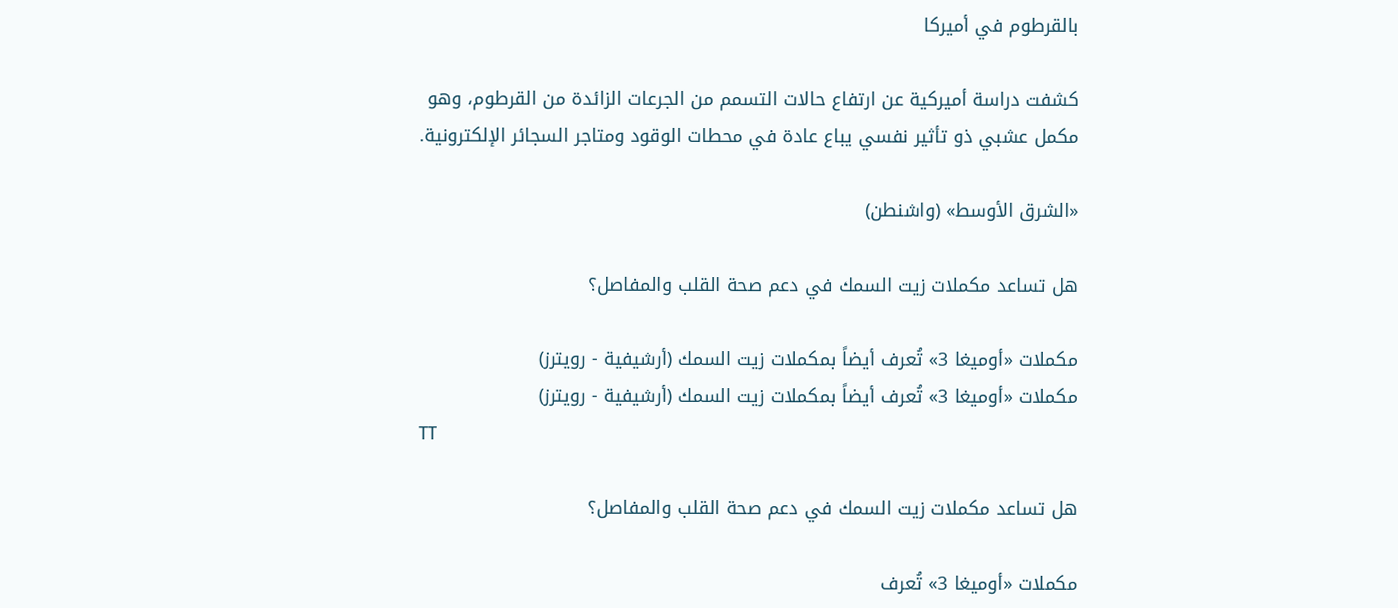بالقرطوم في أميركا

كشفت دراسة أميركية ‌عن ارتفاع حالات التسمم من الجرعات الزائدة من القرطوم، وهو مكمل عشبي ذو تأثير نفسي يباع عادة في محطات الوقود ومتاجر السجائر الإلكترونية.

«الشرق الأوسط» (واشنطن)

هل تساعد مكملات زيت السمك في دعم صحة القلب والمفاصل؟

مكملات «أوميغا 3» تُعرف أيضاً بمكملات زيت السمك (أرشيفية - رويترز)
مكملات «أوميغا 3» تُعرف أيضاً بمكملات زيت السمك (أرشيفية - رويترز)
TT

هل تساعد مكملات زيت السمك في دعم صحة القلب والمفاصل؟

مكملات «أوميغا 3» تُعرف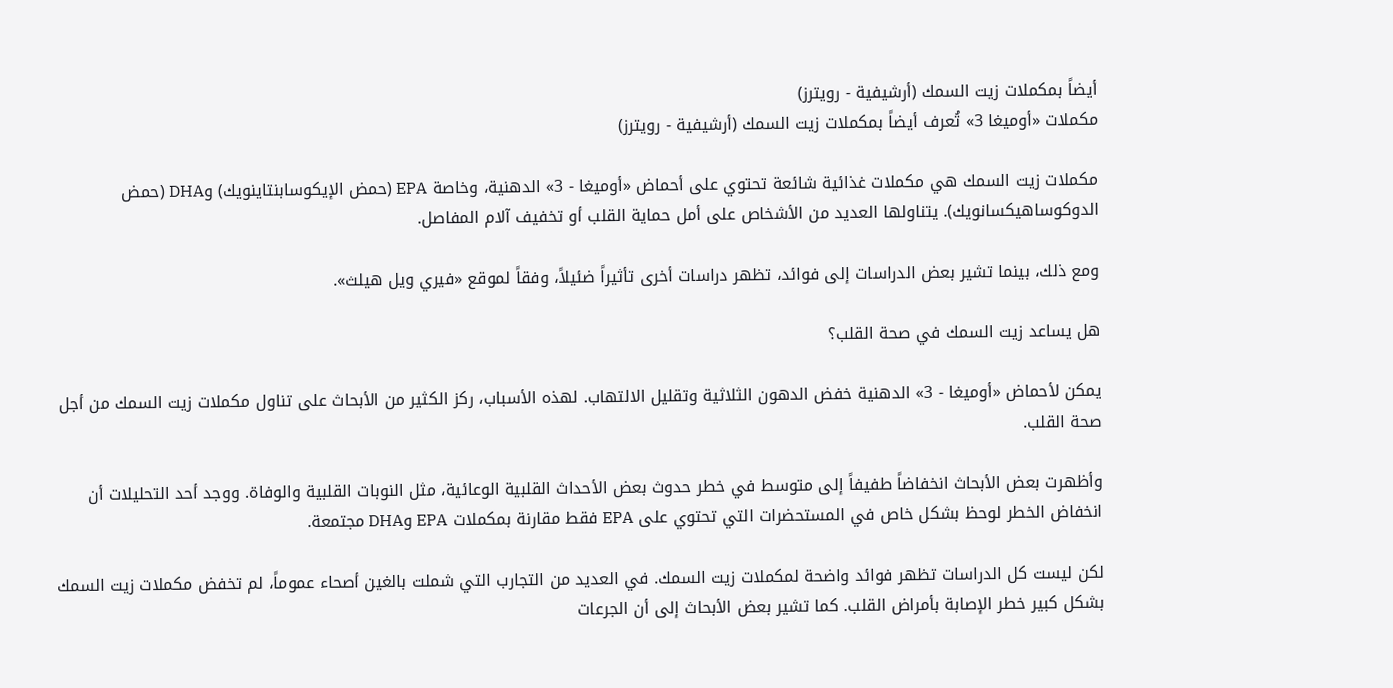أيضاً بمكملات زيت السمك (أرشيفية - رويترز)
مكملات «أوميغا 3» تُعرف أيضاً بمكملات زيت السمك (أرشيفية - رويترز)

مكملات زيت السمك هي مكملات غذائية شائعة تحتوي على أحماض «أوميغا - 3» الدهنية، وخاصة EPA (حمض الإيكوسابنتاينويك) وDHA (حمض الدوكوساهيكسانويك). يتناولها العديد من الأشخاص على أمل حماية القلب أو تخفيف آلام المفاصل.

ومع ذلك، بينما تشير بعض الدراسات إلى فوائد، تظهر دراسات أخرى تأثيراً ضئيلاً، وفقاً لموقع «فيري ويل هيلث».

هل يساعد زيت السمك في صحة القلب؟

يمكن لأحماض «أوميغا - 3» الدهنية خفض الدهون الثلاثية وتقليل الالتهاب. لهذه الأسباب، ركز الكثير من الأبحاث على تناول مكملات زيت السمك من أجل صحة القلب.

وأظهرت بعض الأبحاث انخفاضاً طفيفاً إلى متوسط في خطر حدوث بعض الأحداث القلبية الوعائية، مثل النوبات القلبية والوفاة. ووجد أحد التحليلات أن انخفاض الخطر لوحظ بشكل خاص في المستحضرات التي تحتوي على EPA فقط مقارنة بمكملات EPA وDHA مجتمعة.

لكن ليست كل الدراسات تظهر فوائد واضحة لمكملات زيت السمك. في العديد من التجارب التي شملت بالغين أصحاء عموماً، لم تخفض مكملات زيت السمك بشكل كبير خطر الإصابة بأمراض القلب. كما تشير بعض الأبحاث إلى أن الجرعات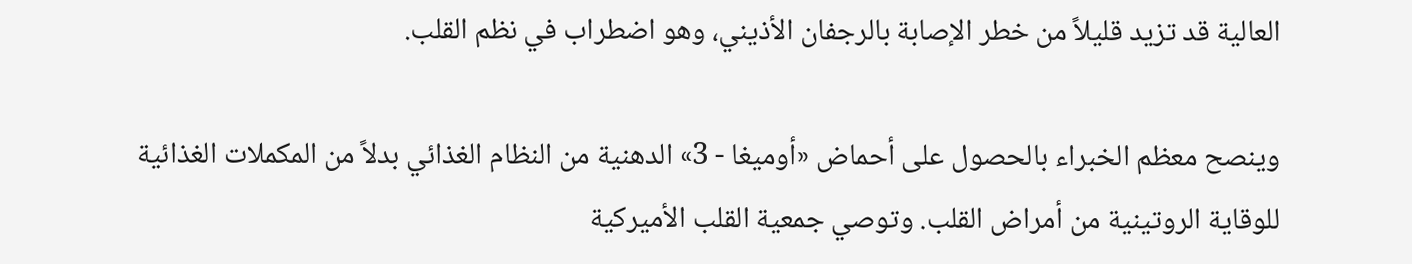العالية قد تزيد قليلاً من خطر الإصابة بالرجفان الأذيني، وهو اضطراب في نظم القلب.

وينصح معظم الخبراء بالحصول على أحماض «أوميغا - 3» الدهنية من النظام الغذائي بدلاً من المكملات الغذائية للوقاية الروتينية من أمراض القلب. وتوصي جمعية القلب الأميركية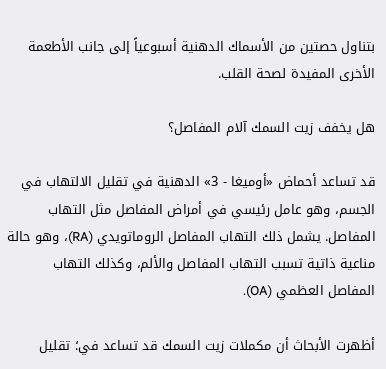بتناول حصتين من الأسماك الدهنية أسبوعياً إلى جانب الأطعمة الأخرى المفيدة لصحة القلب.

هل يخفف زيت السمك آلام المفاصل؟

قد تساعد أحماض «أوميغا - 3» الدهنية في تقليل الالتهاب في الجسم، وهو عامل رئيسي في أمراض المفاصل مثل التهاب المفاصل. يشمل ذلك التهاب المفاصل الروماتويدي (RA)، وهو حالة مناعية ذاتية تسبب التهاب المفاصل والألم، وكذلك التهاب المفاصل العظمي (OA).

أظهرت الأبحاث أن مكملات زيت السمك قد تساعد في؛ تقليل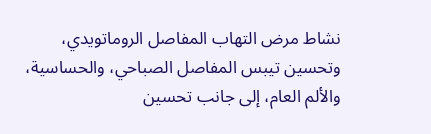نشاط مرض التهاب المفاصل الروماتويدي، وتحسين تيبس المفاصل الصباحي، والحساسية، والألم العام، إلى جانب تحسين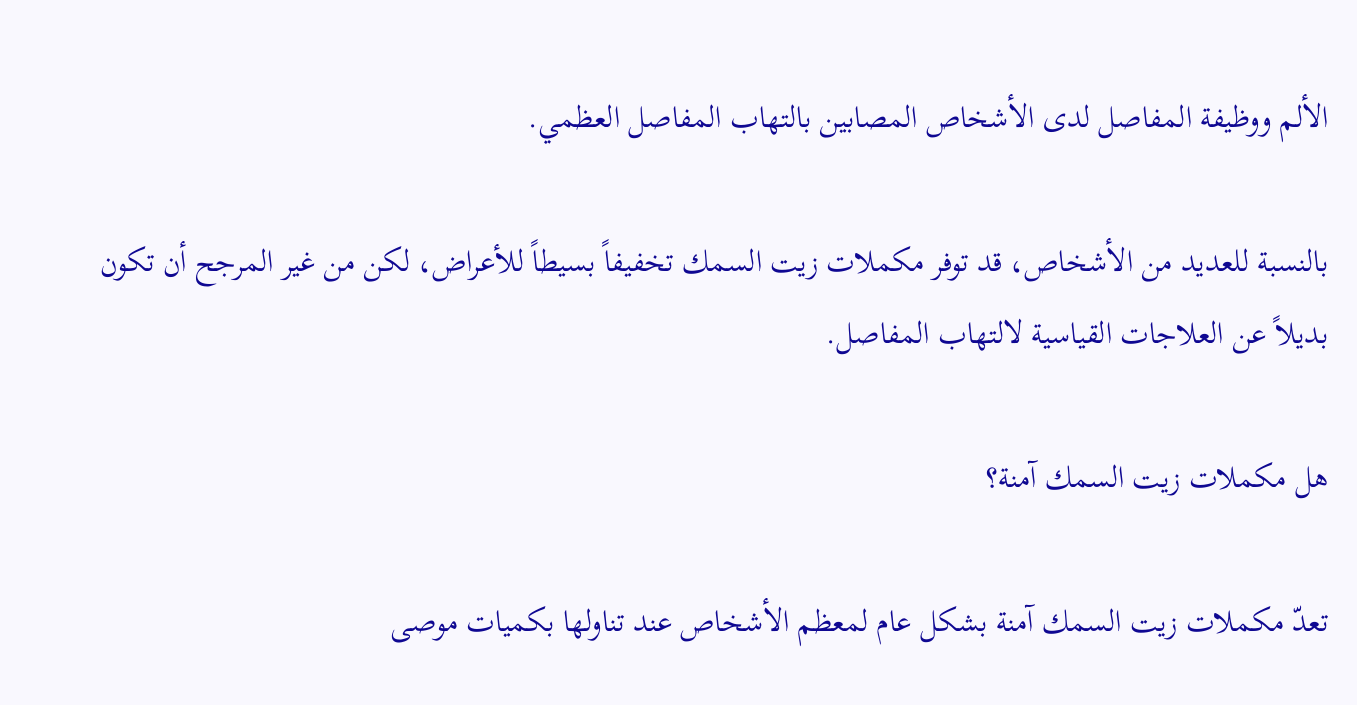الألم ووظيفة المفاصل لدى الأشخاص المصابين بالتهاب المفاصل العظمي.

بالنسبة للعديد من الأشخاص، قد توفر مكملات زيت السمك تخفيفاً بسيطاً للأعراض، لكن من غير المرجح أن تكون بديلاً عن العلاجات القياسية لالتهاب المفاصل.

هل مكملات زيت السمك آمنة؟

تعدّ مكملات زيت السمك آمنة بشكل عام لمعظم الأشخاص عند تناولها بكميات موصى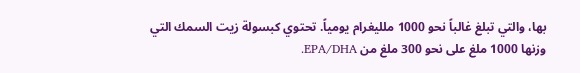بها، والتي تبلغ غالباً نحو 1000 ملليغرام يومياً. تحتوي كبسولة زيت السمك التي وزنها 1000 ملغ على نحو 300 ملغ من EPA/DHA.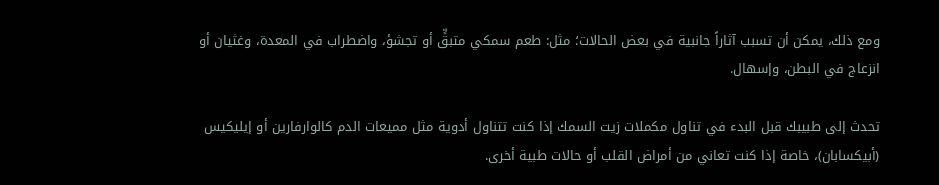ومع ذلك، يمكن أن تسبب آثاراً جانبية في بعض الحالات؛ مثل: طعم سمكي متبقٍّ أو تجشؤ، واضطراب في المعدة، وغثيان أو انزعاج في البطن، وإسهال.

تحدث إلى طبيبك قبل البدء في تناول مكملات زيت السمك إذا كنت تتناول أدوية مثل مميعات الدم كالوارفارين أو إيليكيس (أبيكسابان)، خاصة إذا كنت تعاني من أمراض القلب أو حالات طبية أخرى.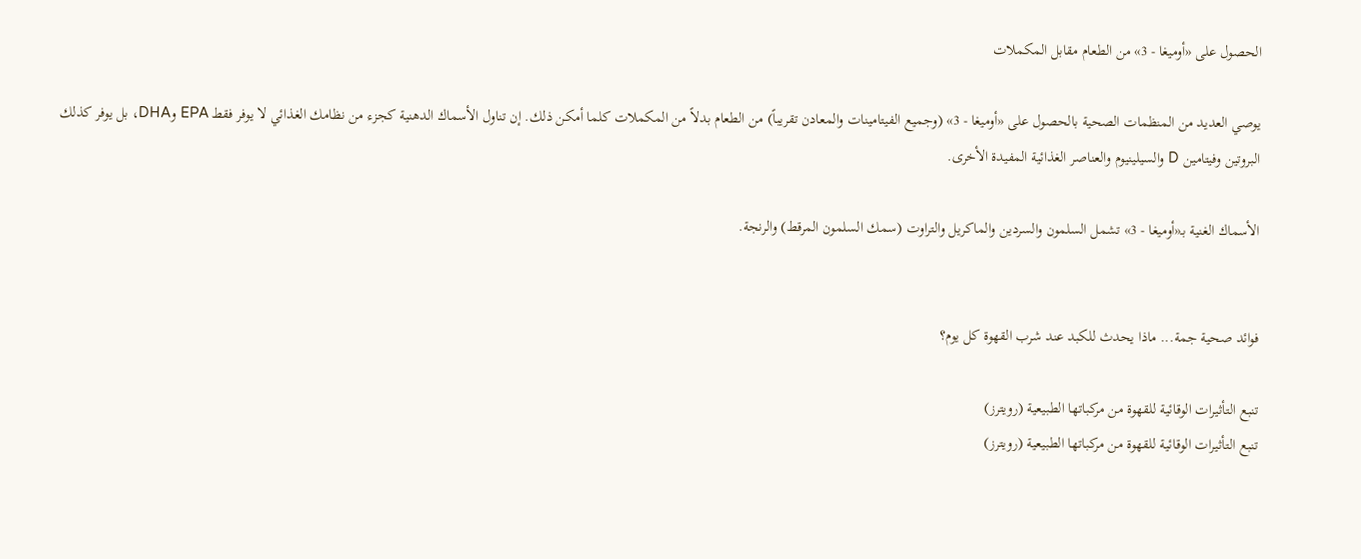الحصول على «أوميغا - 3» من الطعام مقابل المكملات

يوصي العديد من المنظمات الصحية بالحصول على «أوميغا - 3» (وجميع الفيتامينات والمعادن تقريباً) من الطعام بدلاً من المكملات كلما أمكن ذلك. إن تناول الأسماك الدهنية كجزء من نظامك الغذائي لا يوفر فقط EPA وDHA، بل يوفر كذلك البروتين وفيتامين D والسيلينيوم والعناصر الغذائية المفيدة الأخرى.

الأسماك الغنية بـ«أوميغا - 3» تشمل السلمون والسردين والماكريل والتراوت (سمك السلمون المرقط) والرنجة.


فوائد صحية جمة... ماذا يحدث للكبد عند شرب القهوة كل يوم؟

تنبع التأثيرات الوقائية للقهوة من مركباتها الطبيعية (رويترز)
تنبع التأثيرات الوقائية للقهوة من مركباتها الطبيعية (رويترز)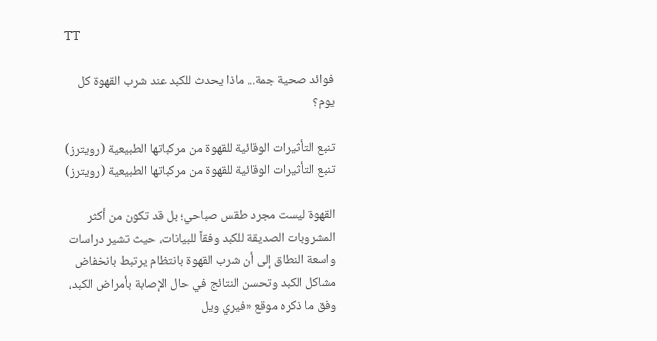TT

فوائد صحية جمة... ماذا يحدث للكبد عند شرب القهوة كل يوم؟

تنبع التأثيرات الوقائية للقهوة من مركباتها الطبيعية (رويترز)
تنبع التأثيرات الوقائية للقهوة من مركباتها الطبيعية (رويترز)

القهوة ليست مجرد طقس صباحي؛ بل قد تكون من أكثر المشروبات الصديقة للكبد وفقاً للبيانات، حيث تشير دراسات واسعة النطاق إلى أن شرب القهوة بانتظام يرتبط بانخفاض مشاكل الكبد وتحسن النتائج في حال الإصابة بأمراض الكبد، وفق ما ذكره موقع «فيري ويل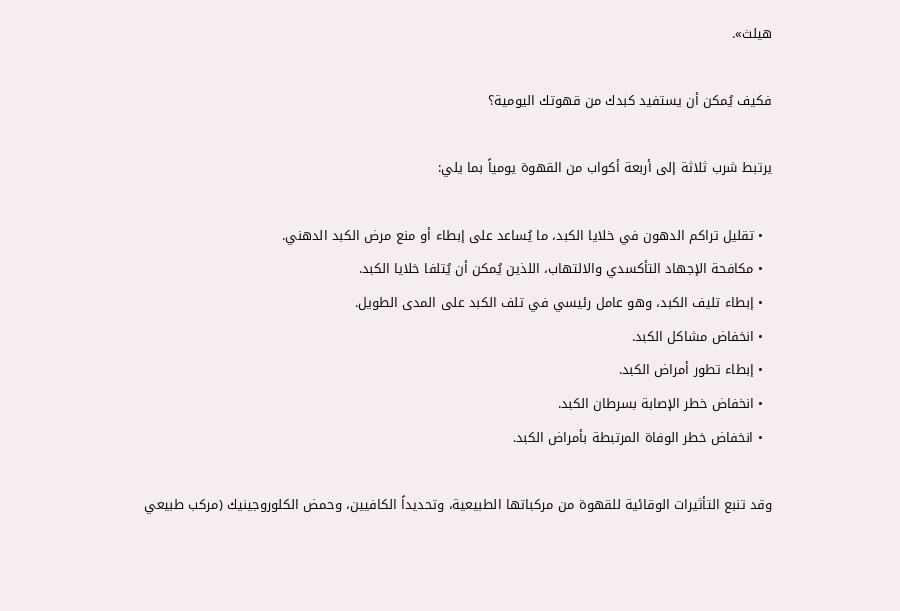هيلث».

فكيف يُمكن أن يستفيد كبدك من قهوتك اليومية؟

يرتبط شرب ثلاثة إلى أربعة أكواب من القهوة يومياً بما يلي:

  • تقليل تراكم الدهون في خلايا الكبد، ما يُساعد على إبطاء أو منع مرض الكبد الدهني.
  • مكافحة الإجهاد التأكسدي والالتهاب، اللذين يُمكن أن يُتلفا خلايا الكبد.
  • إبطاء تليف الكبد، وهو عامل رئيسي في تلف الكبد على المدى الطويل.
  • انخفاض مشاكل الكبد.
  • إبطاء تطور أمراض الكبد.
  • انخفاض خطر الإصابة بسرطان الكبد.
  • انخفاض خطر الوفاة المرتبطة بأمراض الكبد.

وقد تنبع التأثيرات الوقائية للقهوة من مركباتها الطبيعية، وتحديداً الكافيين، وحمض الكلوروجينيك (مركب طبيعي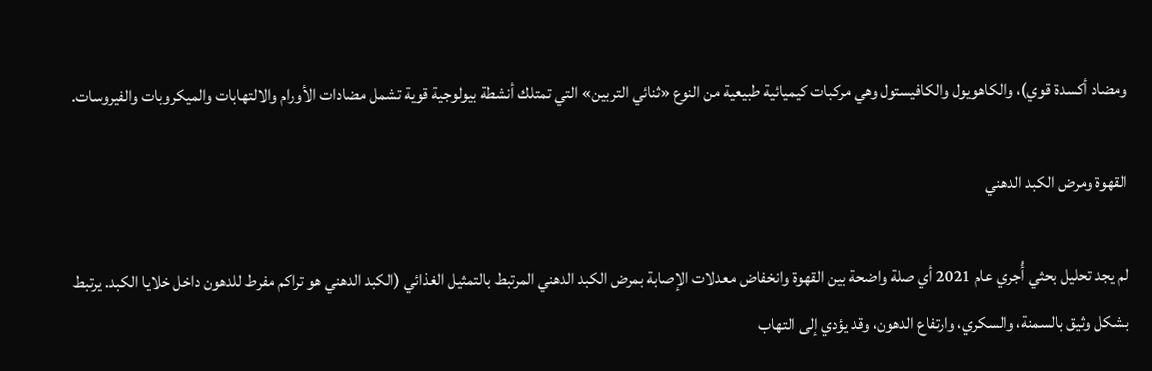ومضاد أكسدة قوي)، والكاهويول والكافيستول وهي مركبات كيميائية طبيعية من النوع «ثنائي التربين» التي تمتلك أنشطة بيولوجية قوية تشمل مضادات الأورام والالتهابات والميكروبات والفيروسات.

القهوة ومرض الكبد الدهني

لم يجد تحليل بحثي أُجري عام 2021 أي صلة واضحة بين القهوة وانخفاض معدلات الإصابة بمرض الكبد الدهني المرتبط بالتمثيل الغذائي (الكبد الدهني هو تراكم مفرط للدهون داخل خلايا الكبد. يرتبط بشكل وثيق بالسمنة، والسكري، وارتفاع الدهون، وقد يؤدي إلى التهاب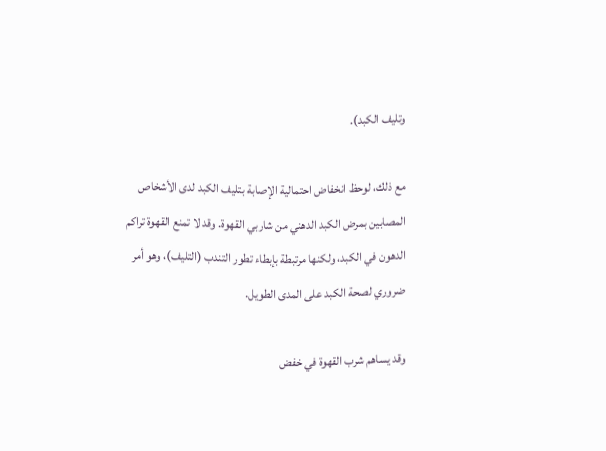وتليف الكبد).

مع ذلك، لوحظ انخفاض احتمالية الإصابة بتليف الكبد لدى الأشخاص المصابين بمرض الكبد الدهني من شاربي القهوة. وقد لا تمنع القهوة تراكم الدهون في الكبد، ولكنها مرتبطة بإبطاء تطور التندب (التليف)، وهو أمر ضروري لصحة الكبد على المدى الطويل.

وقد يساهم شرب القهوة في خفض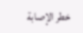خطر الإصابة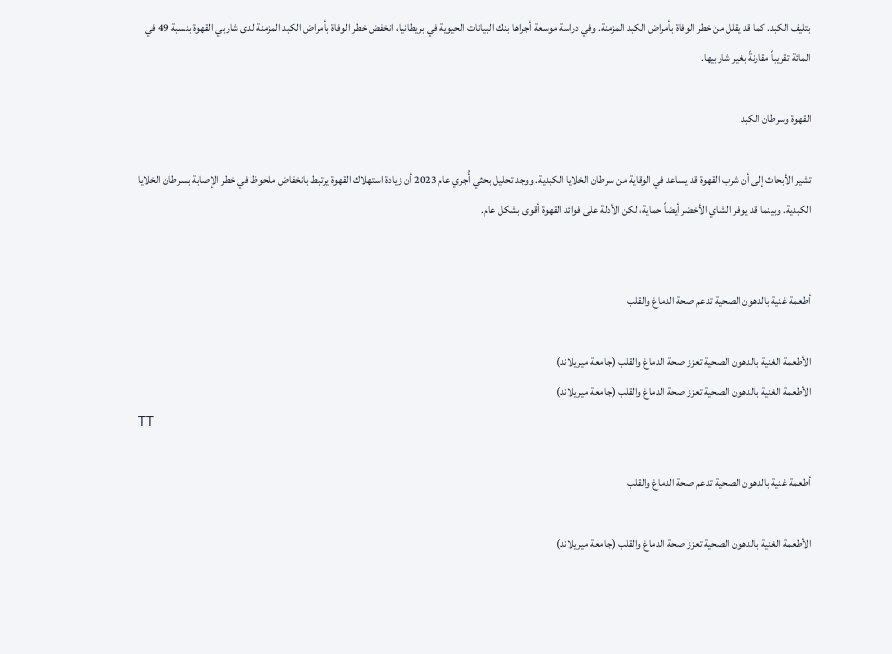بتليف الكبد. كما قد يقلل من خطر الوفاة بأمراض الكبد المزمنة. وفي دراسة موسعة أجراها بنك البيانات الحيوية في بريطانيا، انخفض خطر الوفاة بأمراض الكبد المزمنة لدى شاربي القهوة بنسبة 49 في المائة تقريباً مقارنةً بغير شاربيها.

القهوة وسرطان الكبد

تشير الأبحاث إلى أن شرب القهوة قد يساعد في الوقاية من سرطان الخلايا الكبدية. ووجد تحليل بحثي أُجري عام 2023 أن زيادة استهلاك القهوة يرتبط بانخفاض ملحوظ في خطر الإصابة بسرطان الخلايا الكبدية. وبينما قد يوفر الشاي الأخضر أيضاً حماية، لكن الأدلة على فوائد القهوة أقوى بشكل عام.


أطعمة غنية بالدهون الصحية تدعم صحة الدماغ والقلب

الأطعمة الغنية بالدهون الصحية تعزز صحة الدماغ والقلب (جامعة ميريلاند)
الأطعمة الغنية بالدهون الصحية تعزز صحة الدماغ والقلب (جامعة ميريلاند)
TT

أطعمة غنية بالدهون الصحية تدعم صحة الدماغ والقلب

الأطعمة الغنية بالدهون الصحية تعزز صحة الدماغ والقلب (جامعة ميريلاند)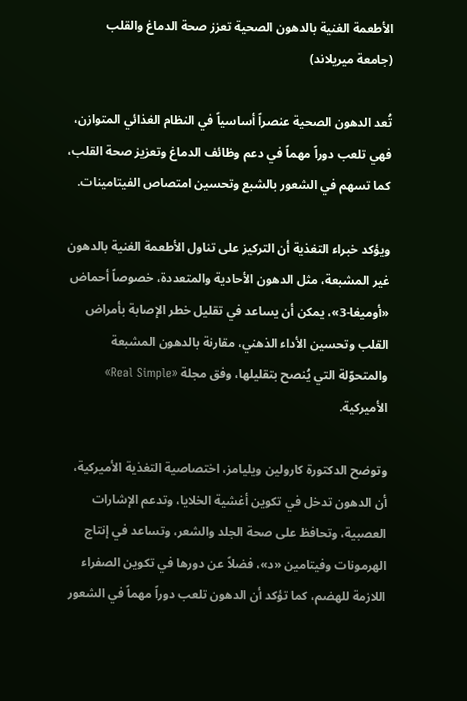الأطعمة الغنية بالدهون الصحية تعزز صحة الدماغ والقلب (جامعة ميريلاند)

تُعد الدهون الصحية عنصراً أساسياً في النظام الغذائي المتوازن، فهي تلعب دوراً مهماً في دعم وظائف الدماغ وتعزيز صحة القلب، كما تسهم في الشعور بالشبع وتحسين امتصاص الفيتامينات.

ويؤكد خبراء التغذية أن التركيز على تناول الأطعمة الغنية بالدهون غير المشبعة، مثل الدهون الأحادية والمتعددة، خصوصاً أحماض «أوميغا-3»، يمكن أن يساعد في تقليل خطر الإصابة بأمراض القلب وتحسين الأداء الذهني، مقارنة بالدهون المشبعة والمتحوّلة التي يُنصح بتقليلها، وفق مجلة «Real Simple» الأميركية.

وتوضح الدكتورة كارولين ويليامز، اختصاصية التغذية الأميركية، أن الدهون تدخل في تكوين أغشية الخلايا، وتدعم الإشارات العصبية، وتحافظ على صحة الجلد والشعر، وتساعد في إنتاج الهرمونات وفيتامين «د»، فضلاً عن دورها في تكوين الصفراء اللازمة للهضم، كما تؤكد أن الدهون تلعب دوراً مهماً في الشعور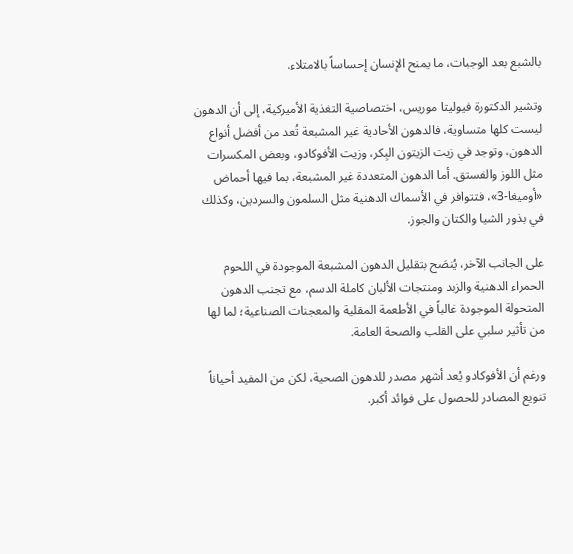بالشبع بعد الوجبات، ما يمنح الإنسان إحساساً بالامتلاء.

وتشير الدكتورة فيوليتا موريس، اختصاصية التغذية الأميركية، إلى أن الدهون ليست كلها متساوية، فالدهون الأحادية غير المشبعة تُعد من أفضل أنواع الدهون، وتوجد في زيت الزيتون البِكر، وزيت الأفوكادو، وبعض المكسرات مثل اللوز والفستق. أما الدهون المتعددة غير المشبعة، بما فيها أحماض «أوميغا-3»، فتتوافر في الأسماك الدهنية مثل السلمون والسردين، وكذلك في بذور الشيا والكتان والجوز.

على الجانب الآخر، يُنصَح بتقليل الدهون المشبعة الموجودة في اللحوم الحمراء الدهنية والزبد ومنتجات الألبان كاملة الدسم، مع تجنب الدهون المتحولة الموجودة غالباً في الأطعمة المقلية والمعجنات الصناعية؛ لما لها من تأثير سلبي على القلب والصحة العامة.

ورغم أن الأفوكادو يُعد أشهر مصدر للدهون الصحية، لكن من المفيد أحياناً تنويع المصادر للحصول على فوائد أكبر.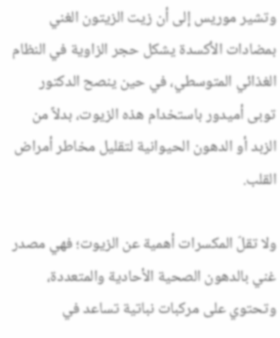وتشير موريس إلى أن زيت الزيتون الغني بمضادات الأكسدة يشكل حجر الزاوية في النظام الغذائي المتوسطي، في حين ينصح الدكتور توبى أميدور باستخدام هذه الزيوت، بدلاً من الزبد أو الدهون الحيوانية لتقليل مخاطر أمراض القلب.

ولا تقلّ المكسرات أهمية عن الزيوت؛ فهي مصدر غني بالدهون الصحية الأحادية والمتعددة، وتحتوي على مركبات نباتية تساعد في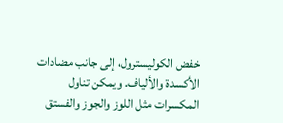خفض الكوليسترول، إلى جانب مضادات الأكسدة والألياف. ويمكن تناول المكسرات مثل اللوز والجوز والفستق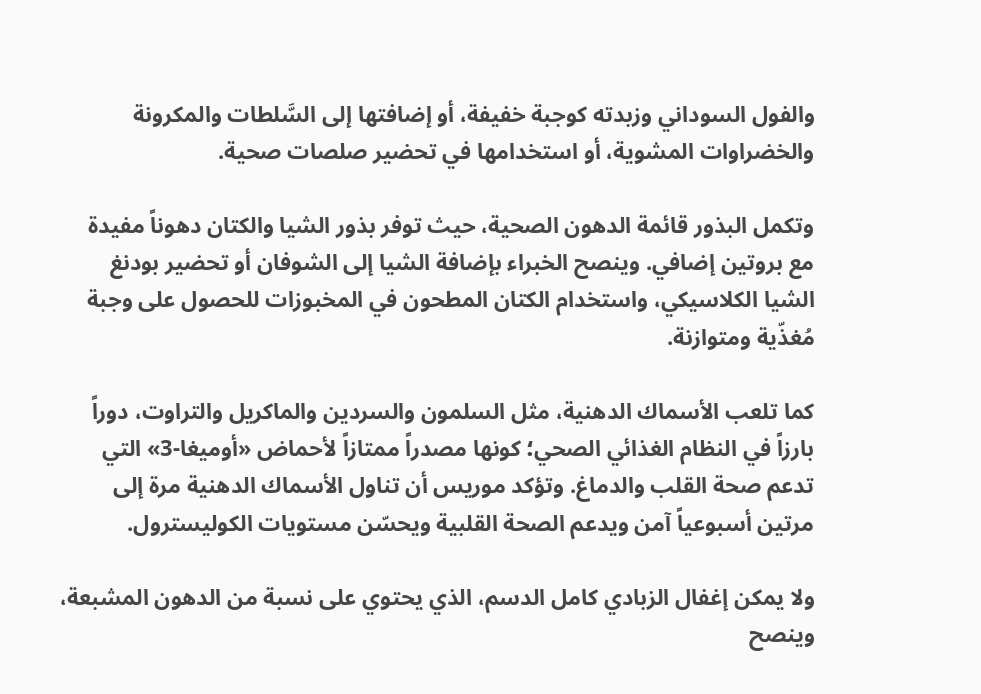والفول السوداني وزبدته كوجبة خفيفة، أو إضافتها إلى السَّلطات والمكرونة والخضراوات المشوية، أو استخدامها في تحضير صلصات صحية.

وتكمل البذور قائمة الدهون الصحية، حيث توفر بذور الشيا والكتان دهوناً مفيدة مع بروتين إضافي. وينصح الخبراء بإضافة الشيا إلى الشوفان أو تحضير بودنغ الشيا الكلاسيكي، واستخدام الكتان المطحون في المخبوزات للحصول على وجبة مُغذّية ومتوازنة.

كما تلعب الأسماك الدهنية، مثل السلمون والسردين والماكريل والتراوت، دوراً بارزاً في النظام الغذائي الصحي؛ كونها مصدراً ممتازاً لأحماض «أوميغا-3» التي تدعم صحة القلب والدماغ. وتؤكد موريس أن تناول الأسماك الدهنية مرة إلى مرتين أسبوعياً آمن ويدعم الصحة القلبية ويحسّن مستويات الكوليسترول.

ولا يمكن إغفال الزبادي كامل الدسم، الذي يحتوي على نسبة من الدهون المشبعة، وينصح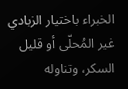الخبراء باختيار الزبادي غير المُحلّى أو قليل السكر، وتناوله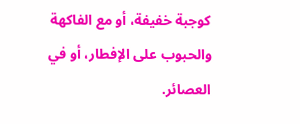كوجبة خفيفة، أو مع الفاكهة والحبوب على الإفطار، أو في العصائر.